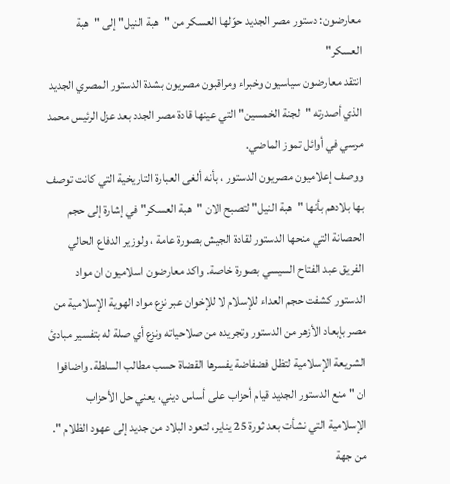معارضون: دستور مصر الجديد حوّلها العسكر من "هبة النيل" إلى "هبة العسكر"
انتقد معارضون سياسيون وخبراء ومراقبون مصريون بشدة الدستور المصري الجديد الذي أصدرته "لجنة الخمسين" التي عينها قادة مصر الجدد بعد عزل الرئيس محمد مرسي في أوائل تموز الماضي.
ووصف إعلاميون مصريون الدستور ، بأنه ألغى العبارة التاريخية التي كانت توصف بها بلادهم بأنها "هبة النيل" لتصبح الان "هبة العسكر" في إشارة إلى حجم الحصانة التي منحها الدستور لقادة الجيش بصورة عامة ، ولوزير الدفاع الحالي الفريق عبد الفتاح السيسي بصورة خاصة. واكد معارضون اسلاميون ان مواد الدستور كشفت حجم العداء للإسلام لا للإخوان عبر نزع مواد الهوية الإسلامية من مصر بإبعاد الأزهر من الدستور وتجريده من صلاحياته ونزع أي صلة له بتفسير مبادئ الشريعة الإسلامية لتظل فضفاضة يفسرها القضاة حسب مطالب السلطة. واضافوا ان " منع الدستور الجديد قيام أحزاب على أساس ديني، يعني حل الأحزاب الإسلامية التي نشأت بعد ثورة 25 يناير، لتعود البلاد من جديد إلى عهود الظلام ". من جهة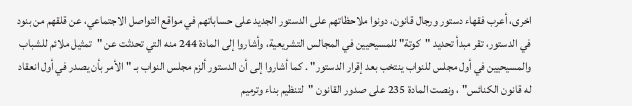اخرى، أعرب فقهاء دستور ورجال قانون، دونوا ملاحظاتهم على الدستور الجديد على حساباتهم في مواقع التواصل الاجتماعي، عن قلقهم من بنود في الدستور، تقر مبدأ تحديد "كوتة" للمسيحيين في المجالس التشريعية، وأشاروا إلى المادة 244 منه التي تحدثت عن "تمثيل ملائم للشباب والمسيحيين في أول مجلس للنواب ينتخب بعد إقرار الدستور" . كما أشاروا إلى أن الدستور ألزم مجلس النواب بـ "الأمر بأن يصدر في أول انعقاد له قانون الكنائس" ، ونصت المادة 235 على صدور القانون "لتنظيم بناء وترميم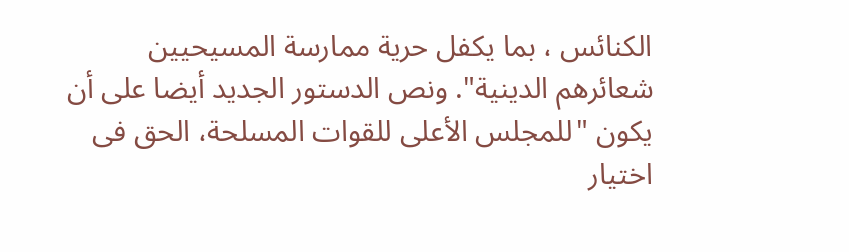الكنائس ، بما يكفل حرية ممارسة المسيحيين شعائرهم الدينية". ونص الدستور الجديد أيضا على أن يكون "للمجلس الأعلى للقوات المسلحة، الحق فى اختيار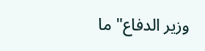وزير الدفاع" ما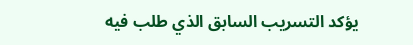يؤكد التسريب السابق الذي طلب فيه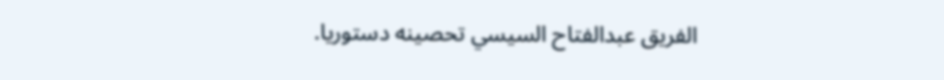الفريق عبدالفتاح السيسي تحصينه دستوريا.